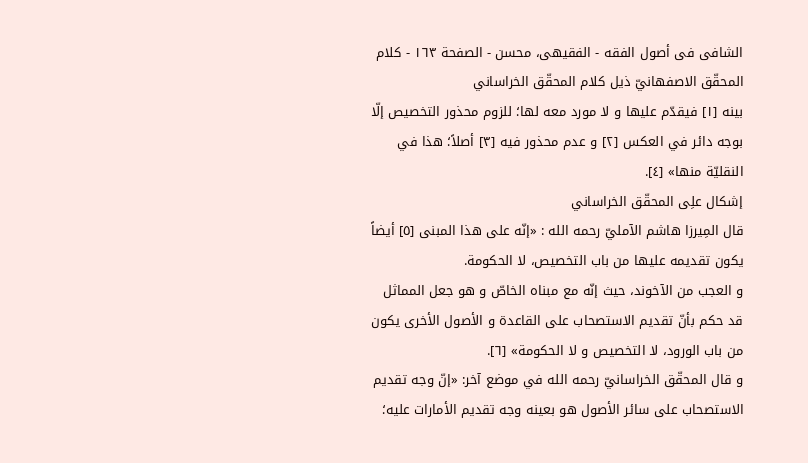الشافی فی أصول الفقه - الفقیهی، محسن - الصفحة ١٦٣ - کلام المحقّق الاصفهانيّ ذیل کلام المحقّق الخراساني
بينه [١] فيقدّم عليها و لا مورد معه لها؛ للزوم محذور التخصيص إلّا بوجه دائر في العكس [٢] و عدم محذور فيه [٣] أصلاً؛ هذا في النقليّة منها» [٤].
إشکال علِی المحقّق الخراساني
قال المِیرزا هاشم الآمليّ رحمه الله : «إنّه على هذا المبنى [٥] أيضاً يكون تقديمه عليها من باب التخصيص، لا الحكومة.
و العجب من الآخوند، حيث إنّه مع مبناه الخاصّ و هو جعل المماثل قد حكم بأنّ تقديم الاستصحاب على القاعدة و الأصول الأخرى يكون من باب الورود، لا التخصيص و لا الحكومة» [٦].
و قال المحقّق الخراسانيّ رحمه الله في موضع آخر: «إنّ وجه تقديم الاستصحاب على سائر الأصول هو بعينه وجه تقديم الأمارات عليه؛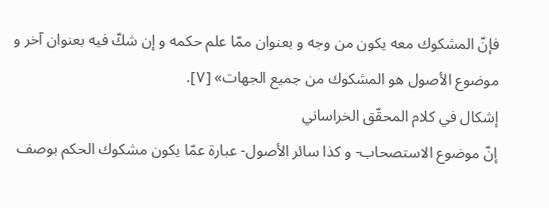فإنّ المشكوك معه يكون من وجه و بعنوان ممّا علم حكمه و إن شكّ فيه بعنوان آخر و موضوع الأصول هو المشكوك من جميع الجهات» [٧].
إشکال في کلام المحقّق الخراساني
إنّ موضوع الاستصحاب- و كذا سائر الأصول- عبارة عمّا يكون مشكوك الحكم بوصف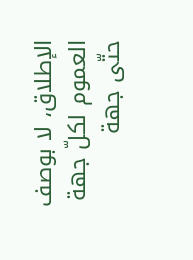الإطلاق، لا بوصف العموم لكلّ جهة حتّى جهة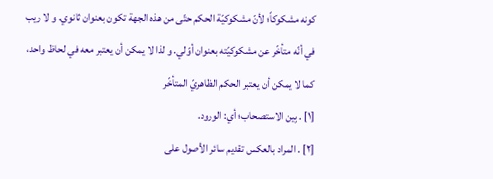كونه مشكوكاً؛ لأنّ مشكوكيّة الحكم حتّى من هذه الجهة تكون بعنوان ثانوي. و لا ريب في أنّه متأخّر عن مشكوكيّته بعنوان أوّلي. و لذا لا يمكن أن يعتبر معه في لحاظ واحد، كما لا يمكن أن يعتبر الحكم الظاهريّ المتأخّر
[١] . بِین الاستصحاب؛ أي: الورود.
[٢] . المراد بالعكس تقديم سائر الأصول على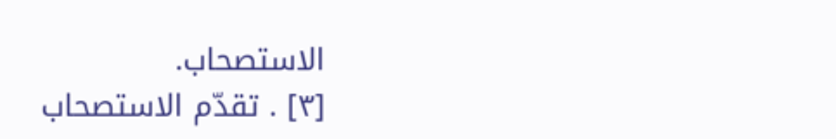الاستصحاب.
[٣] . تقدّم الاستصحاب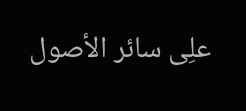علِی سائر الأصول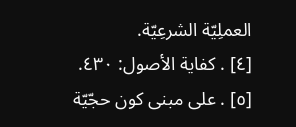العملِیّة الشرعِیّة.
[٤] . كفاية الأصول: ٤٣٠.
[٥] . على مبنى كون حجّيّة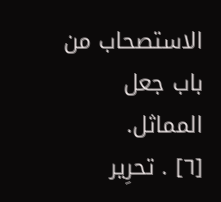الاستصحاب من باب جعل المماثل.
[٦] . تحرِیر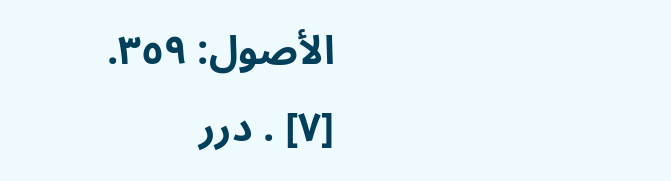الأصول: ٣٥٩.
[٧] . درر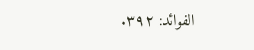الفوائد: ٣٩٢.